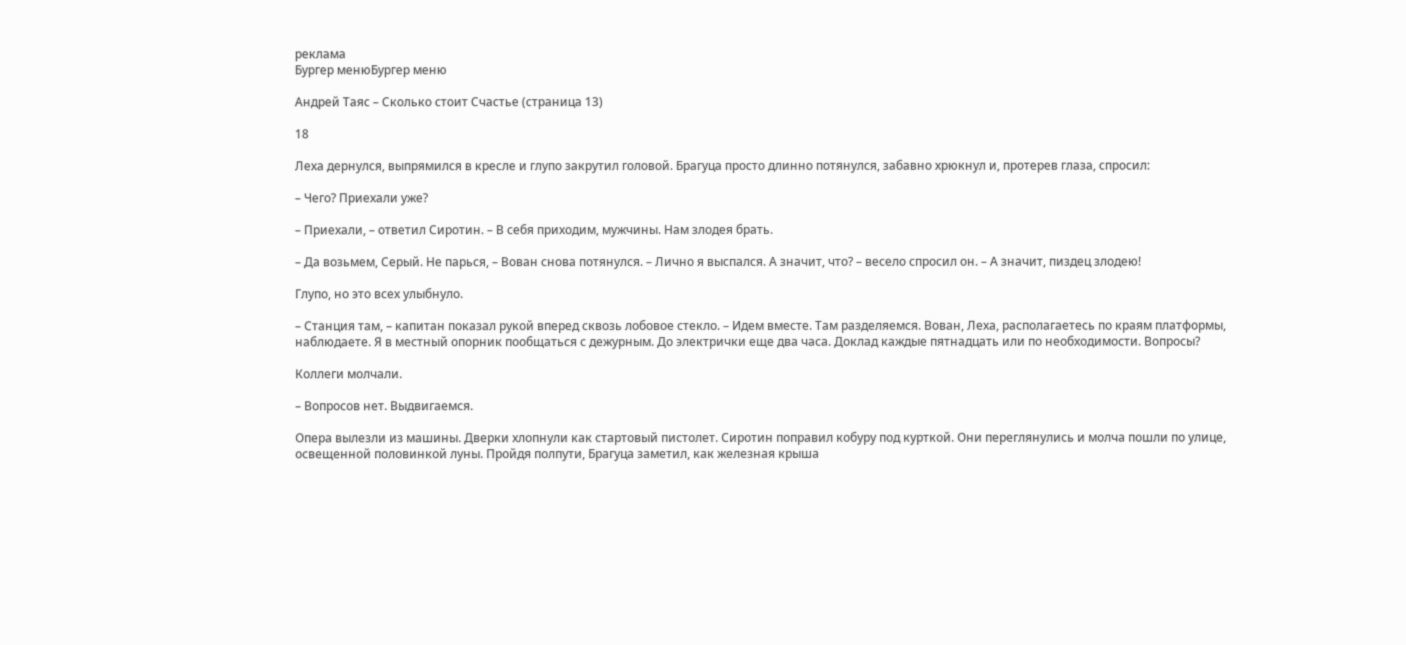реклама
Бургер менюБургер меню

Андрей Таяс – Сколько стоит Cчастье (страница 13)

18

Леха дернулся, выпрямился в кресле и глупо закрутил головой. Брагуца просто длинно потянулся, забавно хрюкнул и, протерев глаза, спросил:

– Чего? Приехали уже?

– Приехали, – ответил Сиротин. – В себя приходим, мужчины. Нам злодея брать.

– Да возьмем, Серый. Не парься, – Вован снова потянулся. – Лично я выспался. А значит, что? – весело спросил он. – А значит, пиздец злодею!

Глупо, но это всех улыбнуло.

– Станция там, – капитан показал рукой вперед сквозь лобовое стекло. – Идем вместе. Там разделяемся. Вован, Леха, располагаетесь по краям платформы, наблюдаете. Я в местный опорник пообщаться с дежурным. До электрички еще два часа. Доклад каждые пятнадцать или по необходимости. Вопросы?

Коллеги молчали.

– Вопросов нет. Выдвигаемся.

Опера вылезли из машины. Дверки хлопнули как стартовый пистолет. Сиротин поправил кобуру под курткой. Они переглянулись и молча пошли по улице, освещенной половинкой луны. Пройдя полпути, Брагуца заметил, как железная крыша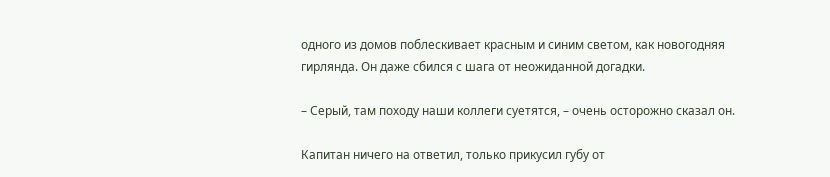одного из домов поблескивает красным и синим светом, как новогодняя гирлянда. Он даже сбился с шага от неожиданной догадки.

– Серый, там походу наши коллеги суетятся, – очень осторожно сказал он.

Капитан ничего на ответил, только прикусил губу от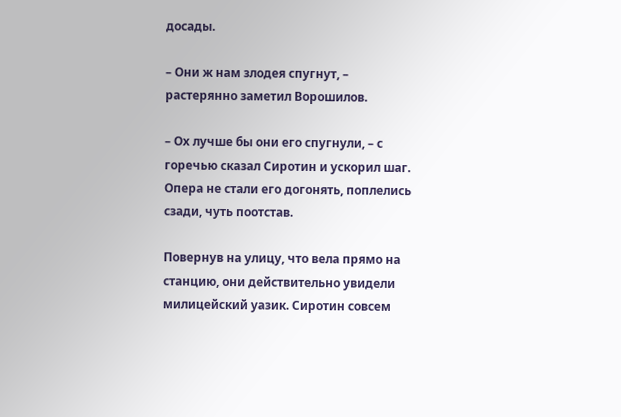досады.

– Они ж нам злодея спугнут, – растерянно заметил Ворошилов.

– Ох лучше бы они его спугнули, – с горечью сказал Сиротин и ускорил шаг. Опера не стали его догонять, поплелись сзади, чуть поотстав.

Повернув на улицу, что вела прямо на станцию, они действительно увидели милицейский уазик. Сиротин совсем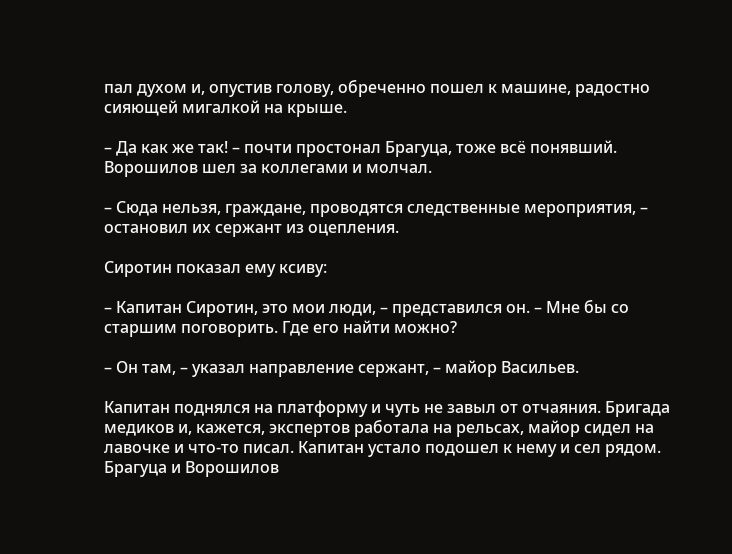пал духом и, опустив голову, обреченно пошел к машине, радостно сияющей мигалкой на крыше.

– Да как же так! – почти простонал Брагуца, тоже всё понявший. Ворошилов шел за коллегами и молчал.

– Сюда нельзя, граждане, проводятся следственные мероприятия, – остановил их сержант из оцепления.

Сиротин показал ему ксиву:

– Капитан Сиротин, это мои люди, – представился он. – Мне бы со старшим поговорить. Где его найти можно?

– Он там, – указал направление сержант, – майор Васильев.

Капитан поднялся на платформу и чуть не завыл от отчаяния. Бригада медиков и, кажется, экспертов работала на рельсах, майор сидел на лавочке и что-то писал. Капитан устало подошел к нему и сел рядом. Брагуца и Ворошилов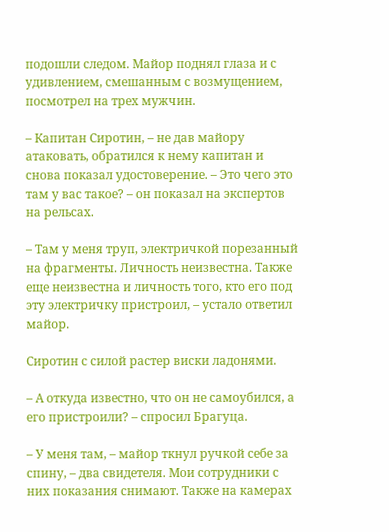подошли следом. Майор поднял глаза и с удивлением, смешанным с возмущением, посмотрел на трех мужчин.

– Капитан Сиротин, – не дав майору атаковать, обратился к нему капитан и снова показал удостоверение. – Это чего это там у вас такое? – он показал на экспертов на рельсах.

– Там у меня труп, электричкой порезанный на фрагменты. Личность неизвестна. Также еще неизвестна и личность того, кто его под эту электричку пристроил, – устало ответил майор.

Сиротин с силой растер виски ладонями.

– А откуда известно, что он не самоубился, а его пристроили? – спросил Брагуца.

– У меня там, – майор ткнул ручкой себе за спину, – два свидетеля. Мои сотрудники с них показания снимают. Также на камерах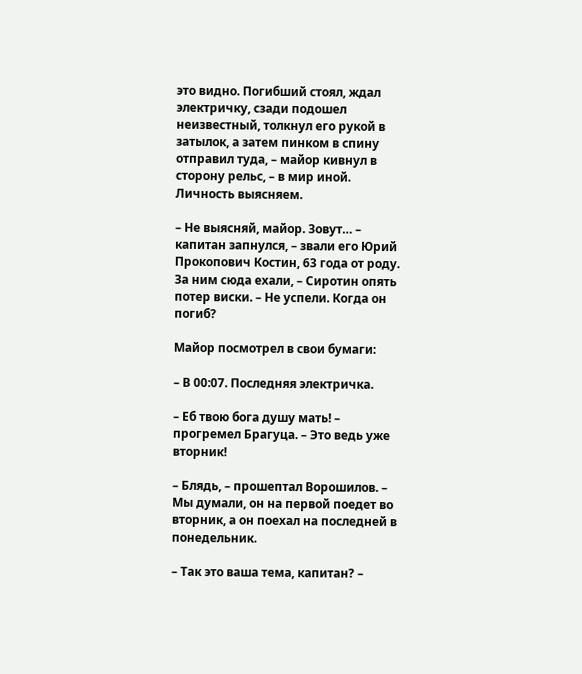это видно. Погибший стоял, ждал электричку, сзади подошел неизвестный, толкнул его рукой в затылок, а затем пинком в спину отправил туда, – майор кивнул в сторону рельс, – в мир иной. Личность выясняем.

– Не выясняй, майор. Зовут… – капитан запнулся, – звали его Юрий Прокопович Костин, 63 года от роду. За ним сюда ехали, – Сиротин опять потер виски. – Не успели. Когда он погиб?

Майор посмотрел в свои бумаги:

– В 00:07. Последняя электричка.

– Еб твою бога душу мать! – прогремел Брагуца. – Это ведь уже вторник!

– Блядь, – прошептал Ворошилов. – Мы думали, он на первой поедет во вторник, а он поехал на последней в понедельник.

– Так это ваша тема, капитан? –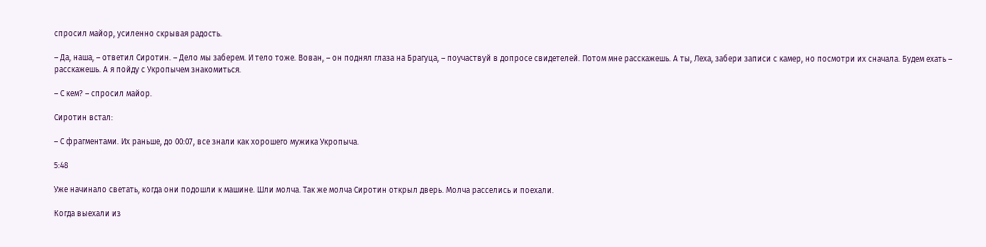спросил майор, усиленно скрывая радость.

– Да, наша, – ответил Сиротин. – Дело мы заберем. И тело тоже. Вован, – он поднял глаза на Брагуца, – поучаствуй в допросе свидетелей. Потом мне расскажешь. А ты, Леха, забери записи с камер, но посмотри их сначала. Будем ехать – расскажешь. А я пойду с Укропычем знакомиться.

– С кем? – спросил майор.

Сиротин встал:

– С фрагментами. Их раньше, до 00:07, все знали как хорошего мужика Укропыча.

5:48

Уже начинало светать, когда они подошли к машине. Шли молча. Так же молча Сиротин открыл дверь. Молча расселись и поехали.

Когда выехали из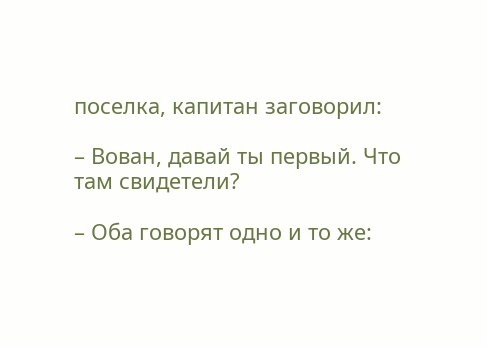поселка, капитан заговорил:

– Вован, давай ты первый. Что там свидетели?

– Оба говорят одно и то же: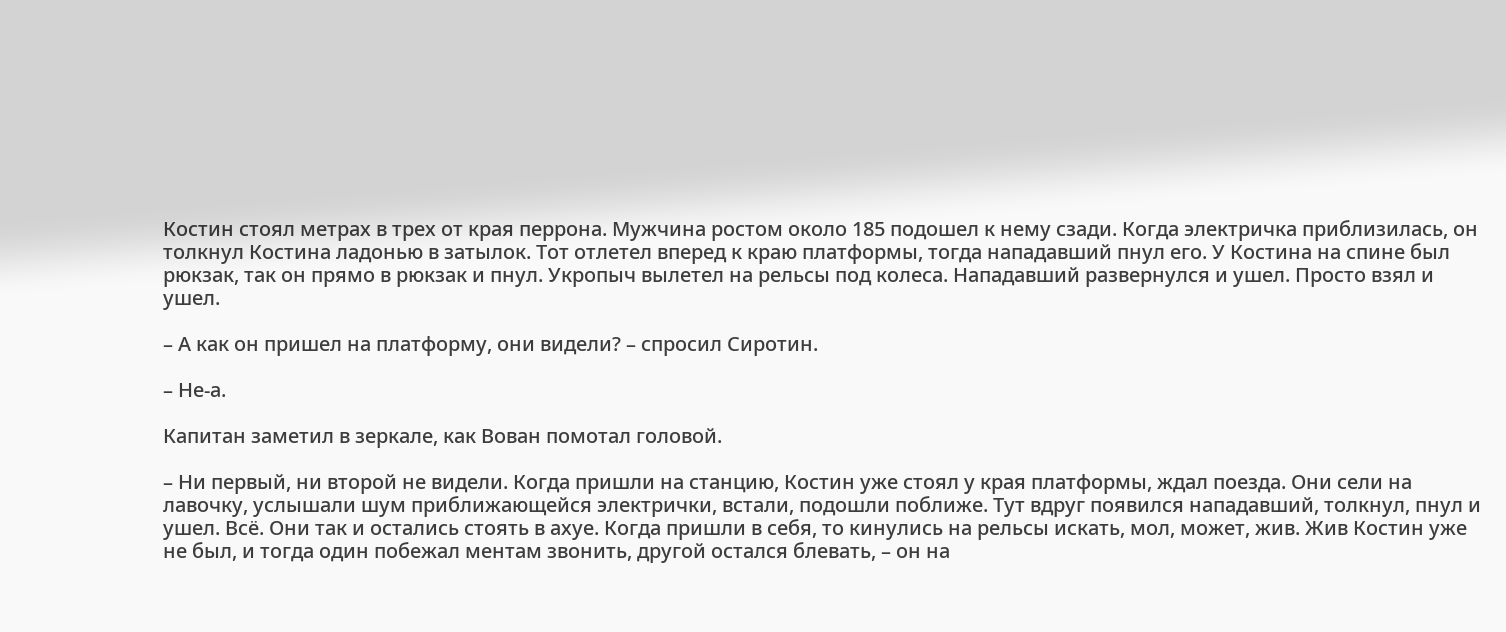Костин стоял метрах в трех от края перрона. Мужчина ростом около 185 подошел к нему сзади. Когда электричка приблизилась, он толкнул Костина ладонью в затылок. Тот отлетел вперед к краю платформы, тогда нападавший пнул его. У Костина на спине был рюкзак, так он прямо в рюкзак и пнул. Укропыч вылетел на рельсы под колеса. Нападавший развернулся и ушел. Просто взял и ушел.

– А как он пришел на платформу, они видели? – спросил Сиротин.

– Не-а.

Капитан заметил в зеркале, как Вован помотал головой.

– Ни первый, ни второй не видели. Когда пришли на станцию, Костин уже стоял у края платформы, ждал поезда. Они сели на лавочку, услышали шум приближающейся электрички, встали, подошли поближе. Тут вдруг появился нападавший, толкнул, пнул и ушел. Всё. Они так и остались стоять в ахуе. Когда пришли в себя, то кинулись на рельсы искать, мол, может, жив. Жив Костин уже не был, и тогда один побежал ментам звонить, другой остался блевать, – он на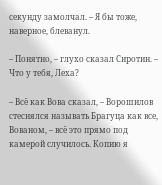секунду замолчал. – Я бы тоже, наверное, блеванул.

– Понятно, – глухо сказал Сиротин. – Что у тебя, Леха?

– Всё как Вова сказал, – Ворошилов стеснялся называть Брагуца как все, Вованом, – всё это прямо под камерой случилось. Копию я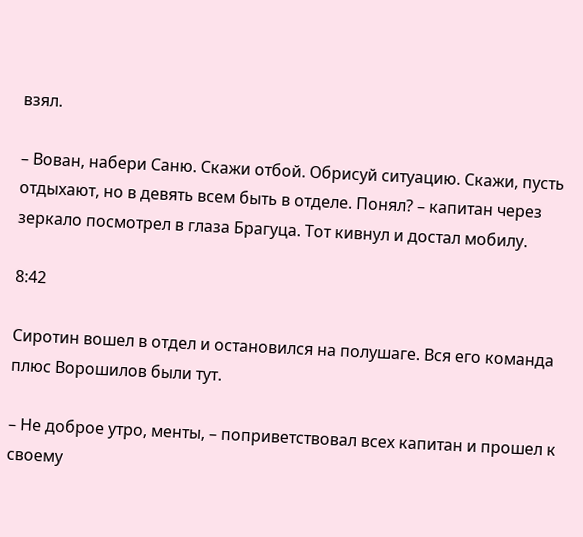взял.

– Вован, набери Саню. Скажи отбой. Обрисуй ситуацию. Скажи, пусть отдыхают, но в девять всем быть в отделе. Понял? – капитан через зеркало посмотрел в глаза Брагуца. Тот кивнул и достал мобилу.

8:42

Сиротин вошел в отдел и остановился на полушаге. Вся его команда плюс Ворошилов были тут.

– Не доброе утро, менты, – поприветствовал всех капитан и прошел к своему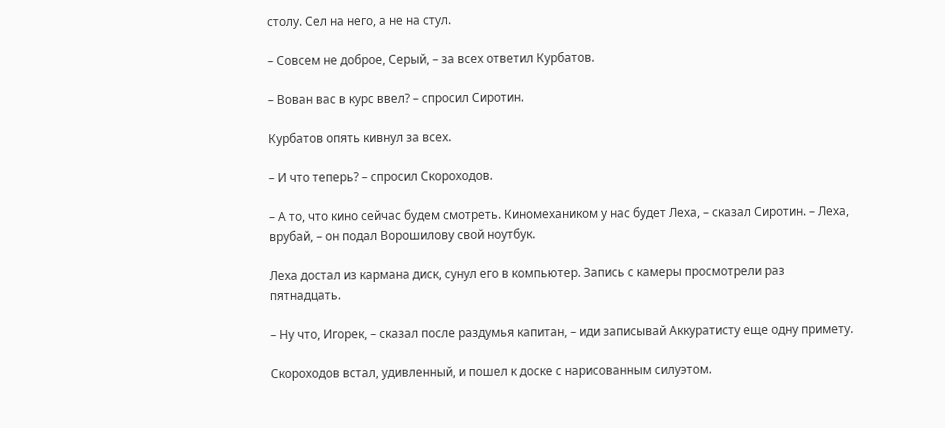столу. Сел на него, а не на стул.

– Совсем не доброе, Серый, – за всех ответил Курбатов.

– Вован вас в курс ввел? – спросил Сиротин.

Курбатов опять кивнул за всех.

– И что теперь? – спросил Скороходов.

– А то, что кино сейчас будем смотреть. Киномехаником у нас будет Леха, – сказал Сиротин. – Леха, врубай, – он подал Ворошилову свой ноутбук.

Леха достал из кармана диск, сунул его в компьютер. Запись с камеры просмотрели раз пятнадцать.

– Ну что, Игорек, – сказал после раздумья капитан, – иди записывай Аккуратисту еще одну примету.

Скороходов встал, удивленный, и пошел к доске с нарисованным силуэтом.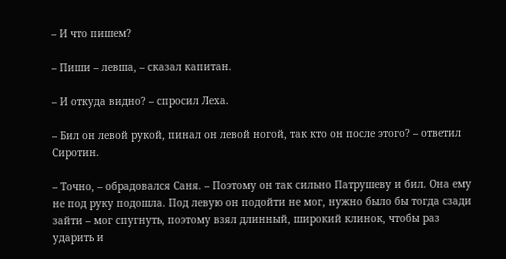– И что пишем?

– Пиши – левша, – сказал капитан.

– И откуда видно? – спросил Леха.

– Бил он левой рукой, пинал он левой ногой, так кто он после этого? – ответил Сиротин.

– Точно, – обрадовался Саня. – Поэтому он так сильно Патрушеву и бил. Она ему не под руку подошла. Под левую он подойти не мог, нужно было бы тогда сзади зайти – мог спугнуть, поэтому взял длинный, широкий клинок, чтобы раз ударить и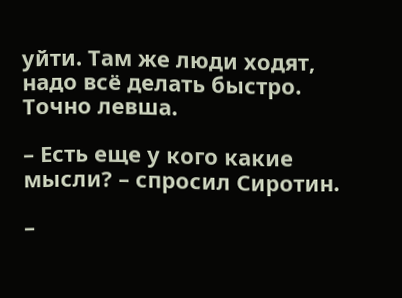уйти. Там же люди ходят, надо всё делать быстро. Точно левша.

– Есть еще у кого какие мысли? – спросил Сиротин.

–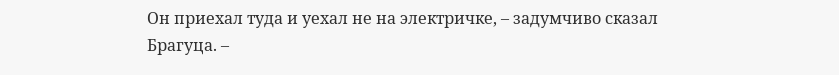Он приехал туда и уехал не на электричке, – задумчиво сказал Брагуца. –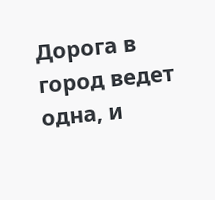Дорога в город ведет одна, и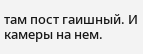там пост гаишный. И камеры на нем.